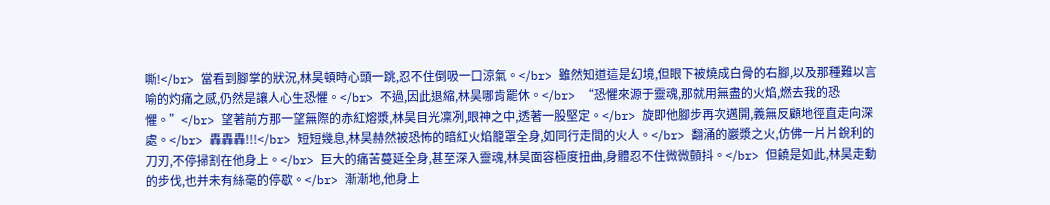嘶!</br> 當看到腳掌的狀況,林昊頓時心頭一跳,忍不住倒吸一口涼氣。</br> 雖然知道這是幻境,但眼下被燒成白骨的右腳,以及那種難以言喻的灼痛之感,仍然是讓人心生恐懼。</br> 不過,因此退縮,林昊哪肯罷休。</br> “恐懼來源于靈魂,那就用無盡的火焰,燃去我的恐懼。”</br> 望著前方那一望無際的赤紅熔漿,林昊目光凜冽,眼神之中,透著一股堅定。</br> 旋即他腳步再次邁開,義無反顧地徑直走向深處。</br> 轟轟轟!!!</br> 短短幾息,林昊赫然被恐怖的暗紅火焰籠罩全身,如同行走間的火人。</br> 翻涌的巖漿之火,仿佛一片片銳利的刀刃,不停掃割在他身上。</br> 巨大的痛苦蔓延全身,甚至深入靈魂,林昊面容極度扭曲,身體忍不住微微顫抖。</br> 但饒是如此,林昊走動的步伐,也并未有絲毫的停歇。</br> 漸漸地,他身上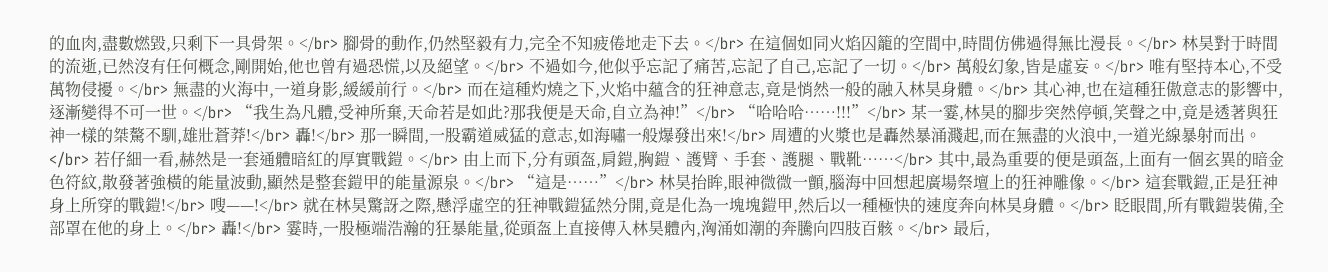的血肉,盡數燃毀,只剩下一具骨架。</br> 腳骨的動作,仍然堅毅有力,完全不知疲倦地走下去。</br> 在這個如同火焰囚籠的空間中,時間仿佛過得無比漫長。</br> 林昊對于時間的流逝,已然沒有任何概念,剛開始,他也曾有過恐慌,以及絕望。</br> 不過如今,他似乎忘記了痛苦,忘記了自己,忘記了一切。</br> 萬般幻象,皆是虛妄。</br> 唯有堅持本心,不受萬物侵擾。</br> 無盡的火海中,一道身影,緩緩前行。</br> 而在這種灼燒之下,火焰中蘊含的狂神意志,竟是悄然一般的融入林昊身體。</br> 其心神,也在這種狂傲意志的影響中,逐漸變得不可一世。</br> “我生為凡體,受神所棄,天命若是如此?那我便是天命,自立為神!”</br> “哈哈哈……!!!”</br> 某一霎,林昊的腳步突然停頓,笑聲之中,竟是透著與狂神一樣的桀驁不馴,雄壯蒼莽!</br> 轟!</br> 那一瞬間,一股霸道威猛的意志,如海嘯一般爆發出來!</br> 周遭的火漿也是轟然暴涌濺起,而在無盡的火浪中,一道光線暴射而出。</br> 若仔細一看,赫然是一套通體暗紅的厚實戰鎧。</br> 由上而下,分有頭盔,肩鎧,胸鎧、護臂、手套、護腿、戰靴……</br> 其中,最為重要的便是頭盔,上面有一個玄異的暗金色符紋,散發著強橫的能量波動,顯然是整套鎧甲的能量源泉。</br> “這是……”</br> 林昊抬眸,眼神微微一顫,腦海中回想起廣場祭壇上的狂神雕像。</br> 這套戰鎧,正是狂神身上所穿的戰鎧!</br> 嗖——!</br> 就在林昊驚訝之際,懸浮虛空的狂神戰鎧猛然分開,竟是化為一塊塊鎧甲,然后以一種極快的速度奔向林昊身體。</br> 眨眼間,所有戰鎧裝備,全部罩在他的身上。</br> 轟!</br> 霎時,一股極端浩瀚的狂暴能量,從頭盔上直接傳入林昊體內,洶涌如潮的奔騰向四肢百骸。</br> 最后,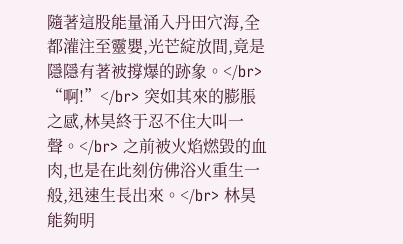隨著這股能量涌入丹田穴海,全都灌注至靈嬰,光芒綻放間,竟是隱隱有著被撐爆的跡象。</br> “啊!”</br> 突如其來的膨脹之感,林昊終于忍不住大叫一聲。</br> 之前被火焰燃毀的血肉,也是在此刻仿佛浴火重生一般,迅速生長出來。</br> 林昊能夠明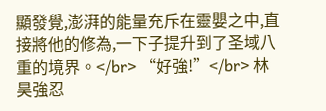顯發覺,澎湃的能量充斥在靈嬰之中,直接將他的修為,一下子提升到了圣域八重的境界。</br> “好強!”</br> 林昊強忍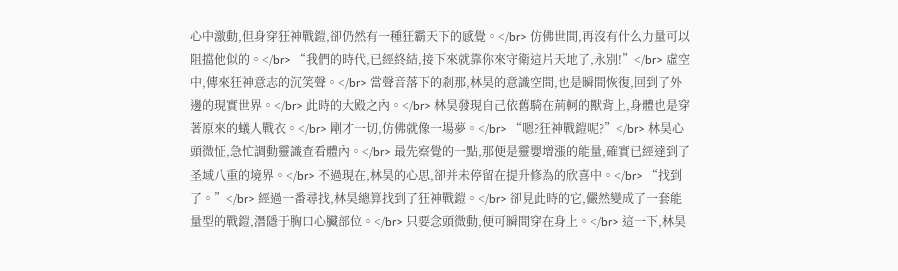心中激動,但身穿狂神戰鎧,卻仍然有一種狂霸天下的感覺。</br> 仿佛世間,再沒有什么力量可以阻擋他似的。</br> “我們的時代,已經終結,接下來就靠你來守衛這片天地了,永別!”</br> 虛空中,傳來狂神意志的沉笑聲。</br> 當聲音落下的剎那,林昊的意識空間,也是瞬間恢復,回到了外邊的現實世界。</br> 此時的大殿之內。</br> 林昊發現自己依舊騎在荊軻的獸背上,身體也是穿著原來的蟻人戰衣。</br> 剛才一切,仿佛就像一場夢。</br> “嗯?狂神戰鎧呢?”</br> 林昊心頭微怔,急忙調動靈識查看體內。</br> 最先察覺的一點,那便是靈嬰增漲的能量,確實已經達到了圣域八重的境界。</br> 不過現在,林昊的心思,卻并未停留在提升修為的欣喜中。</br> “找到了。”</br> 經過一番尋找,林昊總算找到了狂神戰鎧。</br> 卻見此時的它,儼然變成了一套能量型的戰鎧,潛隱于胸口心臟部位。</br> 只要念頭微動,便可瞬間穿在身上。</br> 這一下,林昊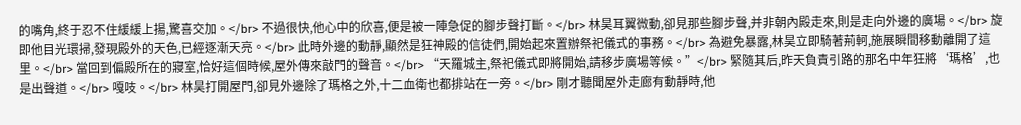的嘴角,終于忍不住緩緩上揚,驚喜交加。</br> 不過很快,他心中的欣喜,便是被一陣急促的腳步聲打斷。</br> 林昊耳翼微動,卻見那些腳步聲,并非朝內殿走來,則是走向外邊的廣場。</br> 旋即他目光環掃,發現殿外的天色,已經逐漸天亮。</br> 此時外邊的動靜,顯然是狂神殿的信徒們,開始起來置辦祭祀儀式的事務。</br> 為避免暴露,林昊立即騎著荊軻,施展瞬間移動離開了這里。</br> 當回到偏殿所在的寢室,恰好這個時候,屋外傳來敲門的聲音。</br> “天羅城主,祭祀儀式即將開始,請移步廣場等候。”</br> 緊隨其后,昨天負責引路的那名中年狂將‘瑪格’,也是出聲道。</br> 嘎吱。</br> 林昊打開屋門,卻見外邊除了瑪格之外,十二血衛也都排站在一旁。</br> 剛才聽聞屋外走廊有動靜時,他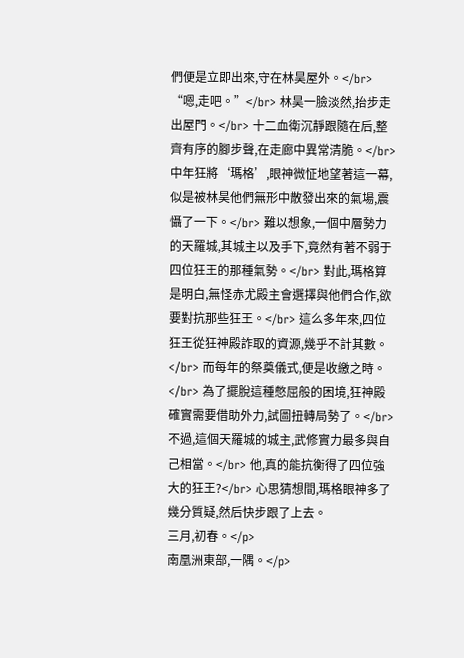們便是立即出來,守在林昊屋外。</br> “嗯,走吧。”</br> 林昊一臉淡然,抬步走出屋門。</br> 十二血衛沉靜跟隨在后,整齊有序的腳步聲,在走廊中異常清脆。</br> 中年狂將‘瑪格’,眼神微怔地望著這一幕,似是被林昊他們無形中散發出來的氣場,震懾了一下。</br> 難以想象,一個中層勢力的天羅城,其城主以及手下,竟然有著不弱于四位狂王的那種氣勢。</br> 對此,瑪格算是明白,無怪赤尤殿主會選擇與他們合作,欲要對抗那些狂王。</br> 這么多年來,四位狂王從狂神殿詐取的資源,幾乎不計其數。</br> 而每年的祭奠儀式,便是收繳之時。</br> 為了擺脫這種憋屈般的困境,狂神殿確實需要借助外力,試圖扭轉局勢了。</br> 不過,這個天羅城的城主,武修實力最多與自己相當。</br> 他,真的能抗衡得了四位強大的狂王?</br> 心思猜想間,瑪格眼神多了幾分質疑,然后快步跟了上去。
三月,初春。</p>
南凰洲東部,一隅。</p>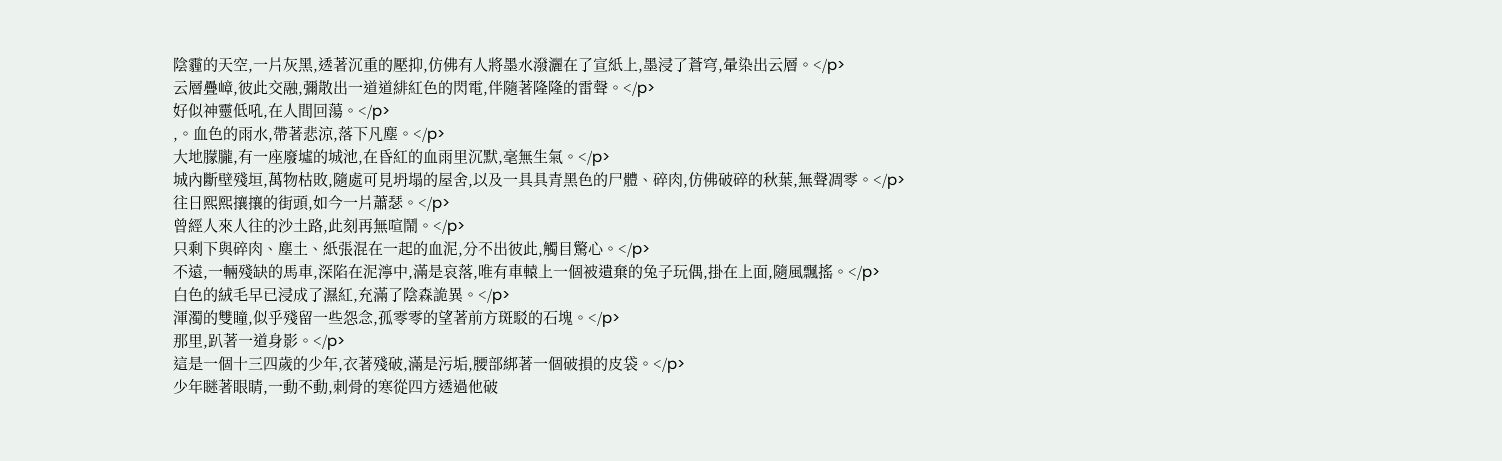陰霾的天空,一片灰黑,透著沉重的壓抑,仿佛有人將墨水潑灑在了宣紙上,墨浸了蒼穹,暈染出云層。</p>
云層疊嶂,彼此交融,彌散出一道道緋紅色的閃電,伴隨著隆隆的雷聲。</p>
好似神靈低吼,在人間回蕩。</p>
,。血色的雨水,帶著悲涼,落下凡塵。</p>
大地朦朧,有一座廢墟的城池,在昏紅的血雨里沉默,毫無生氣。</p>
城內斷壁殘垣,萬物枯敗,隨處可見坍塌的屋舍,以及一具具青黑色的尸體、碎肉,仿佛破碎的秋葉,無聲凋零。</p>
往日熙熙攘攘的街頭,如今一片蕭瑟。</p>
曾經人來人往的沙土路,此刻再無喧鬧。</p>
只剩下與碎肉、塵土、紙張混在一起的血泥,分不出彼此,觸目驚心。</p>
不遠,一輛殘缺的馬車,深陷在泥濘中,滿是哀落,唯有車轅上一個被遺棄的兔子玩偶,掛在上面,隨風飄搖。</p>
白色的絨毛早已浸成了濕紅,充滿了陰森詭異。</p>
渾濁的雙瞳,似乎殘留一些怨念,孤零零的望著前方斑駁的石塊。</p>
那里,趴著一道身影。</p>
這是一個十三四歲的少年,衣著殘破,滿是污垢,腰部綁著一個破損的皮袋。</p>
少年瞇著眼睛,一動不動,刺骨的寒從四方透過他破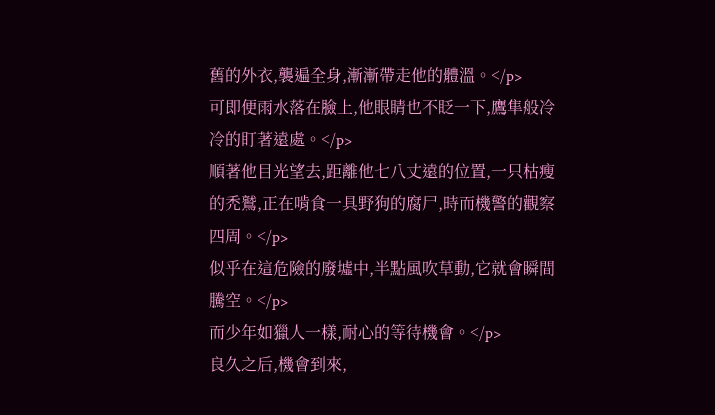舊的外衣,襲遍全身,漸漸帶走他的體溫。</p>
可即便雨水落在臉上,他眼睛也不眨一下,鷹隼般冷冷的盯著遠處。</p>
順著他目光望去,距離他七八丈遠的位置,一只枯瘦的禿鷲,正在啃食一具野狗的腐尸,時而機警的觀察四周。</p>
似乎在這危險的廢墟中,半點風吹草動,它就會瞬間騰空。</p>
而少年如獵人一樣,耐心的等待機會。</p>
良久之后,機會到來,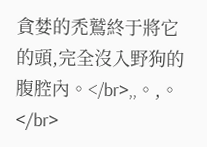貪婪的禿鷲終于將它的頭,完全沒入野狗的腹腔內。</br>,,。,。</br>